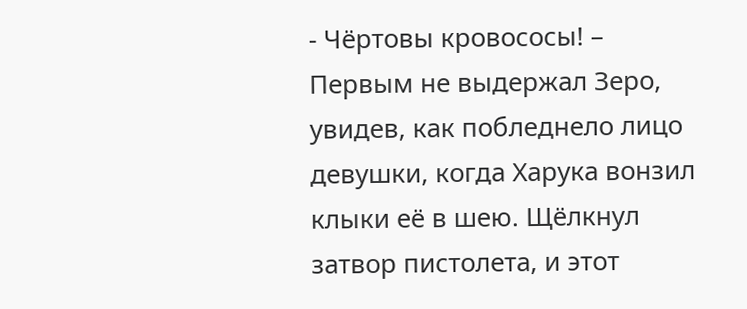- Чёртовы кровососы! – Первым не выдержал Зеро, увидев, как побледнело лицо девушки, когда Харука вонзил клыки её в шею. Щёлкнул затвор пистолета, и этот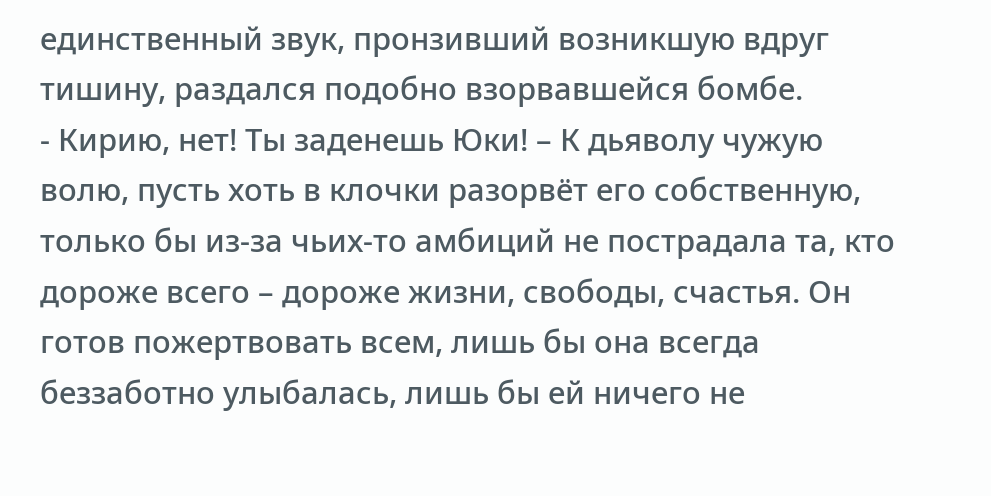единственный звук, пронзивший возникшую вдруг тишину, раздался подобно взорвавшейся бомбе.
- Кирию, нет! Ты заденешь Юки! – К дьяволу чужую волю, пусть хоть в клочки разорвёт его собственную, только бы из-за чьих-то амбиций не пострадала та, кто дороже всего – дороже жизни, свободы, счастья. Он готов пожертвовать всем, лишь бы она всегда беззаботно улыбалась, лишь бы ей ничего не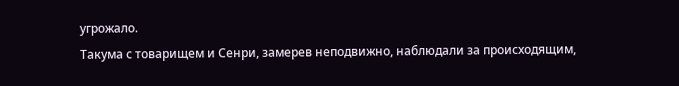угрожало.
Такума с товарищем и Сенри, замерев неподвижно, наблюдали за происходящим,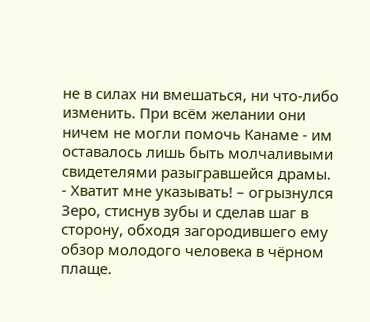не в силах ни вмешаться, ни что-либо изменить. При всём желании они ничем не могли помочь Канаме - им оставалось лишь быть молчаливыми свидетелями разыгравшейся драмы.
- Хватит мне указывать! – огрызнулся Зеро, стиснув зубы и сделав шаг в сторону, обходя загородившего ему обзор молодого человека в чёрном плаще.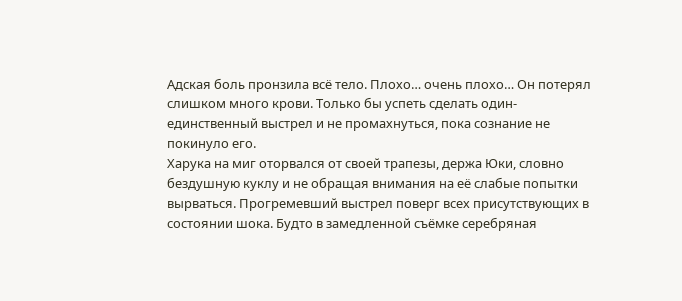Адская боль пронзила всё тело. Плохо… очень плохо… Он потерял слишком много крови. Только бы успеть сделать один-единственный выстрел и не промахнуться, пока сознание не покинуло его.
Харука на миг оторвался от своей трапезы, держа Юки, словно бездушную куклу и не обращая внимания на её слабые попытки вырваться. Прогремевший выстрел поверг всех присутствующих в состоянии шока. Будто в замедленной съёмке серебряная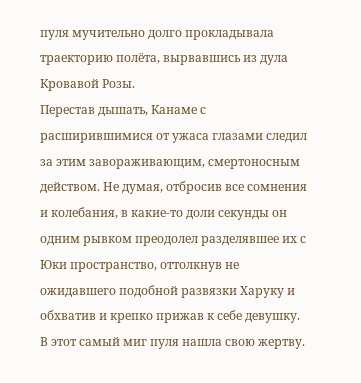пуля мучительно долго прокладывала траекторию полёта, вырвавшись из дула Кровавой Розы.
Перестав дышать, Канаме с расширившимися от ужаса глазами следил за этим завораживающим, смертоносным действом. Не думая, отбросив все сомнения и колебания, в какие-то доли секунды он одним рывком преодолел разделявшее их с Юки пространство, оттолкнув не ожидавшего подобной развязки Харуку и обхватив и крепко прижав к себе девушку.
В этот самый миг пуля нашла свою жертву.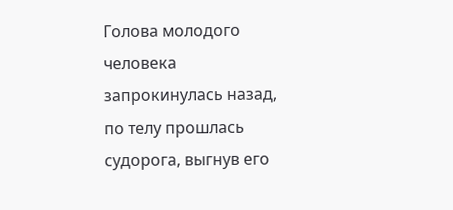Голова молодого человека запрокинулась назад, по телу прошлась судорога, выгнув его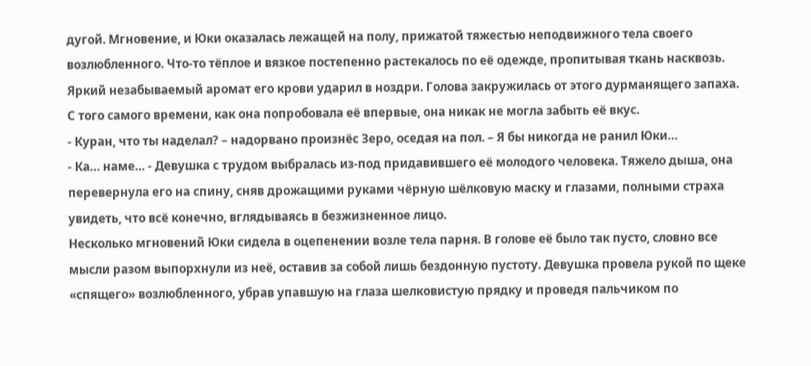дугой. Мгновение, и Юки оказалась лежащей на полу, прижатой тяжестью неподвижного тела своего возлюбленного. Что-то тёплое и вязкое постепенно растекалось по её одежде, пропитывая ткань насквозь.
Яркий незабываемый аромат его крови ударил в ноздри. Голова закружилась от этого дурманящего запаха. С того самого времени, как она попробовала её впервые, она никак не могла забыть её вкус.
- Куран, что ты наделал? – надорвано произнёс Зеро, оседая на пол. – Я бы никогда не ранил Юки…
- Ка… наме… - Девушка с трудом выбралась из-под придавившего её молодого человека. Тяжело дыша, она перевернула его на спину, сняв дрожащими руками чёрную шёлковую маску и глазами, полными страха увидеть, что всё конечно, вглядываясь в безжизненное лицо.
Несколько мгновений Юки сидела в оцепенении возле тела парня. В голове её было так пусто, словно все мысли разом выпорхнули из неё, оставив за собой лишь бездонную пустоту. Девушка провела рукой по щеке «спящего» возлюбленного, убрав упавшую на глаза шелковистую прядку и проведя пальчиком по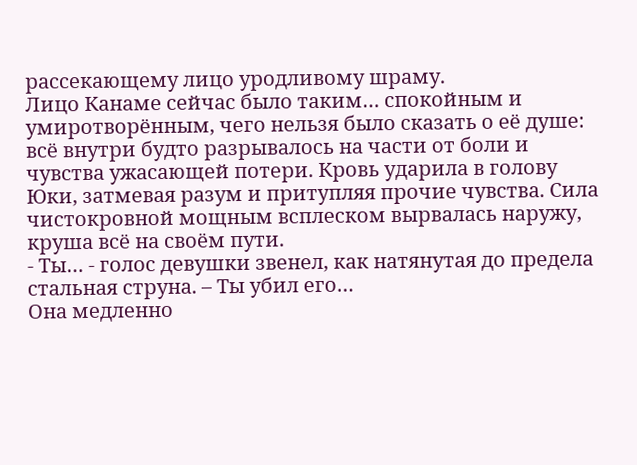рассекающему лицо уродливому шраму.
Лицо Канаме сейчас было таким… спокойным и умиротворённым, чего нельзя было сказать о её душе: всё внутри будто разрывалось на части от боли и чувства ужасающей потери. Кровь ударила в голову Юки, затмевая разум и притупляя прочие чувства. Сила чистокровной мощным всплеском вырвалась наружу, круша всё на своём пути.
- Ты… - голос девушки звенел, как натянутая до предела стальная струна. – Ты убил его…
Она медленно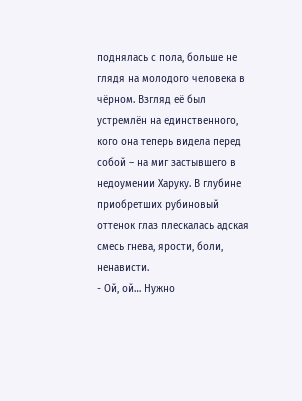поднялась с пола, больше не глядя на молодого человека в чёрном. Взгляд её был устремлён на единственного, кого она теперь видела перед собой – на миг застывшего в недоумении Харуку. В глубине приобретших рубиновый оттенок глаз плескалась адская смесь гнева, ярости, боли, ненависти.
- Ой, ой… Нужно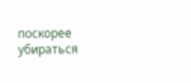поскорее убираться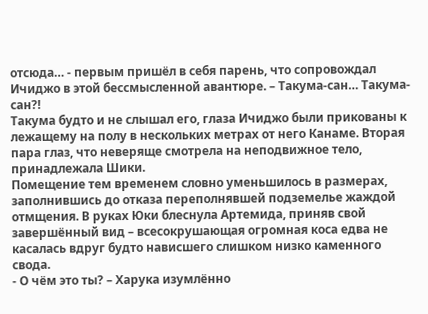отсюда… - первым пришёл в себя парень, что сопровождал Ичиджо в этой бессмысленной авантюре. – Такума-сан… Такума-сан?!
Такума будто и не слышал его, глаза Ичиджо были прикованы к лежащему на полу в нескольких метрах от него Канаме. Вторая пара глаз, что неверяще смотрела на неподвижное тело, принадлежала Шики.
Помещение тем временем словно уменьшилось в размерах, заполнившись до отказа переполнявшей подземелье жаждой отмщения. В руках Юки блеснула Артемида, приняв свой завершённый вид – всесокрушающая огромная коса едва не касалась вдруг будто нависшего слишком низко каменного свода.
- О чём это ты? – Харука изумлённо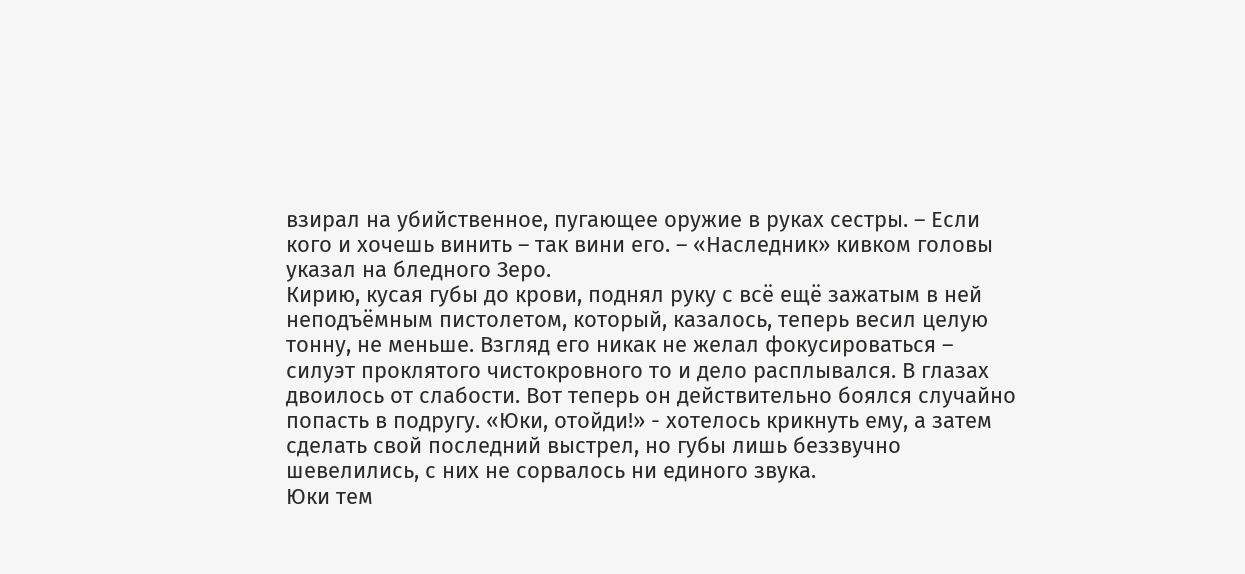взирал на убийственное, пугающее оружие в руках сестры. – Если кого и хочешь винить – так вини его. – «Наследник» кивком головы указал на бледного Зеро.
Кирию, кусая губы до крови, поднял руку с всё ещё зажатым в ней неподъёмным пистолетом, который, казалось, теперь весил целую тонну, не меньше. Взгляд его никак не желал фокусироваться – силуэт проклятого чистокровного то и дело расплывался. В глазах двоилось от слабости. Вот теперь он действительно боялся случайно попасть в подругу. «Юки, отойди!» - хотелось крикнуть ему, а затем сделать свой последний выстрел, но губы лишь беззвучно шевелились, с них не сорвалось ни единого звука.
Юки тем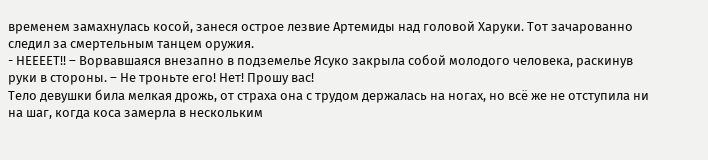временем замахнулась косой, занеся острое лезвие Артемиды над головой Харуки. Тот зачарованно следил за смертельным танцем оружия.
- НЕЕЕЕТ!! – Ворвавшаяся внезапно в подземелье Ясуко закрыла собой молодого человека, раскинув руки в стороны. – Не троньте его! Нет! Прошу вас!
Тело девушки била мелкая дрожь, от страха она с трудом держалась на ногах, но всё же не отступила ни на шаг, когда коса замерла в нескольким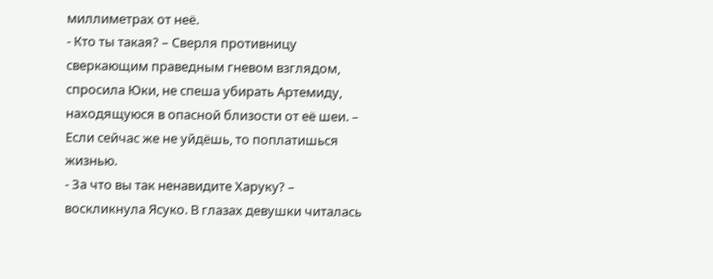миллиметрах от неё.
- Кто ты такая? – Сверля противницу сверкающим праведным гневом взглядом, спросила Юки, не спеша убирать Артемиду, находящуюся в опасной близости от её шеи. – Если сейчас же не уйдёшь, то поплатишься жизнью.
- За что вы так ненавидите Харуку? – воскликнула Ясуко. В глазах девушки читалась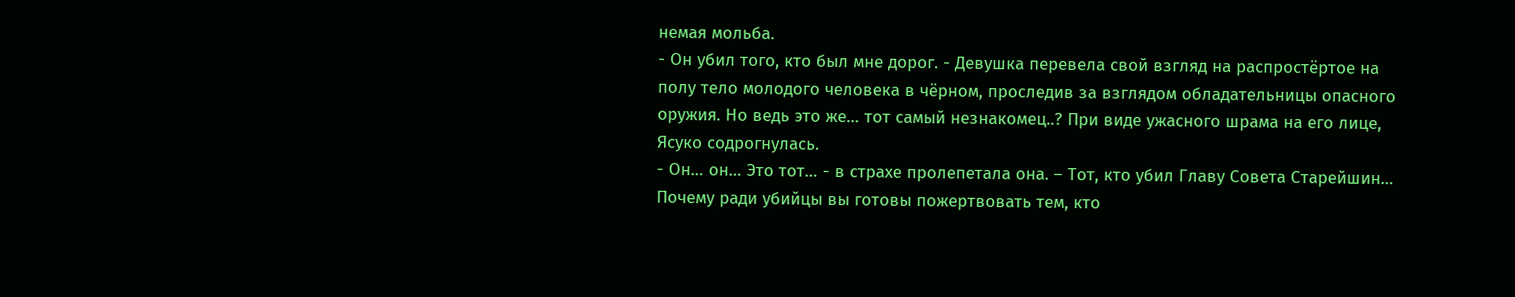немая мольба.
- Он убил того, кто был мне дорог. - Девушка перевела свой взгляд на распростёртое на полу тело молодого человека в чёрном, проследив за взглядом обладательницы опасного оружия. Но ведь это же… тот самый незнакомец..? При виде ужасного шрама на его лице, Ясуко содрогнулась.
- Он… он… Это тот… - в страхе пролепетала она. – Тот, кто убил Главу Совета Старейшин… Почему ради убийцы вы готовы пожертвовать тем, кто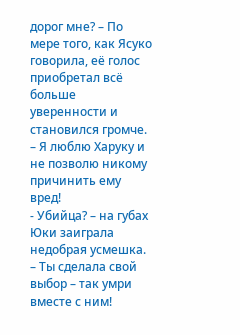дорог мне? – По мере того, как Ясуко говорила, её голос приобретал всё больше уверенности и становился громче. – Я люблю Харуку и не позволю никому причинить ему вред!
- Убийца? – на губах Юки заиграла недобрая усмешка. – Ты сделала свой выбор – так умри вместе с ним!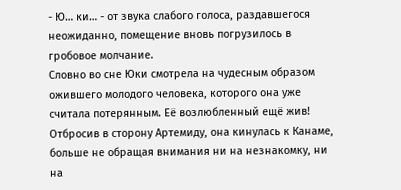- Ю… ки… - от звука слабого голоса, раздавшегося неожиданно, помещение вновь погрузилось в гробовое молчание.
Словно во сне Юки смотрела на чудесным образом ожившего молодого человека, которого она уже считала потерянным. Её возлюбленный ещё жив! Отбросив в сторону Артемиду, она кинулась к Канаме, больше не обращая внимания ни на незнакомку, ни на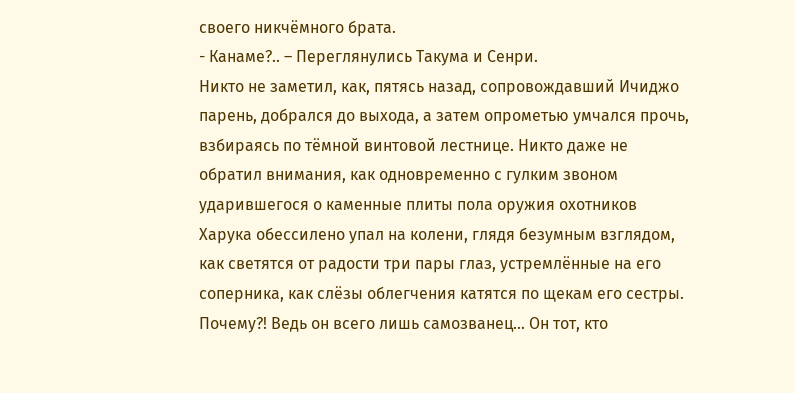своего никчёмного брата.
- Канаме?.. – Переглянулись Такума и Сенри.
Никто не заметил, как, пятясь назад, сопровождавший Ичиджо парень, добрался до выхода, а затем опрометью умчался прочь, взбираясь по тёмной винтовой лестнице. Никто даже не обратил внимания, как одновременно с гулким звоном ударившегося о каменные плиты пола оружия охотников Харука обессилено упал на колени, глядя безумным взглядом, как светятся от радости три пары глаз, устремлённые на его соперника, как слёзы облегчения катятся по щекам его сестры.
Почему?! Ведь он всего лишь самозванец… Он тот, кто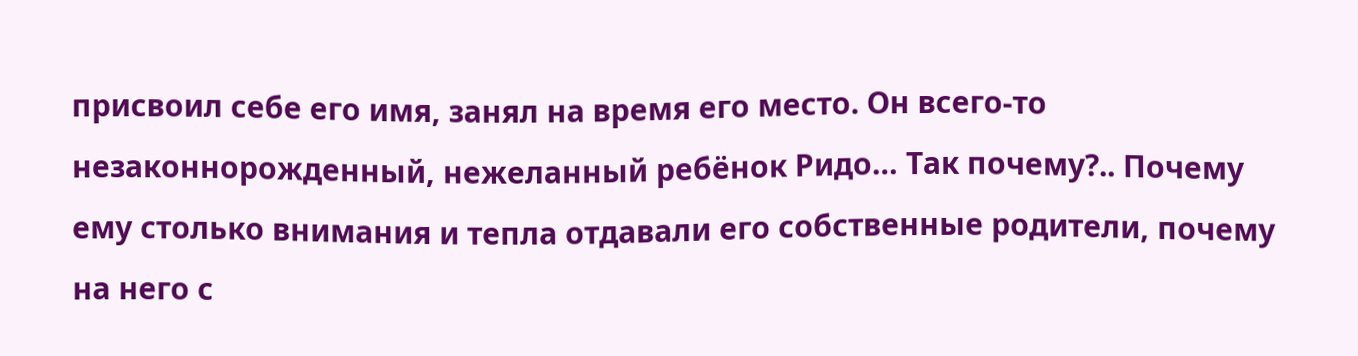присвоил себе его имя, занял на время его место. Он всего-то незаконнорожденный, нежеланный ребёнок Ридо… Так почему?.. Почему ему столько внимания и тепла отдавали его собственные родители, почему на него с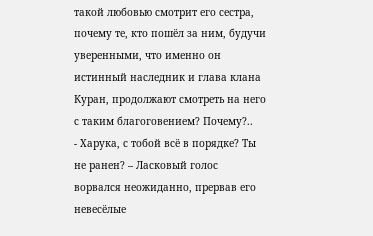такой любовью смотрит его сестра, почему те, кто пошёл за ним, будучи уверенными, что именно он истинный наследник и глава клана Куран, продолжают смотреть на него с таким благоговением? Почему?..
- Харука, с тобой всё в порядке? Ты не ранен? – Ласковый голос ворвался неожиданно, прервав его невесёлые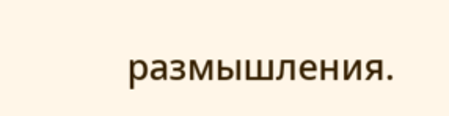размышления.